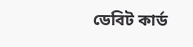ডেবিট কার্ড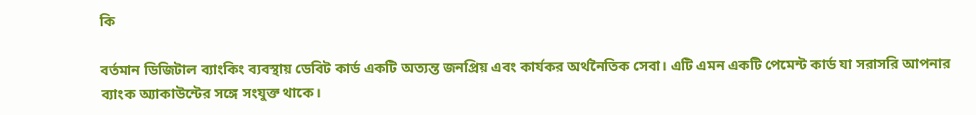কি

বর্তমান ডিজিটাল ব্যাংকিং ব্যবস্থায় ডেবিট কার্ড একটি অত্যন্ত জনপ্রিয় এবং কার্যকর অর্থনৈতিক সেবা। এটি এমন একটি পেমেন্ট কার্ড যা সরাসরি আপনার ব্যাংক অ্যাকাউন্টের সঙ্গে সংযুক্ত থাকে।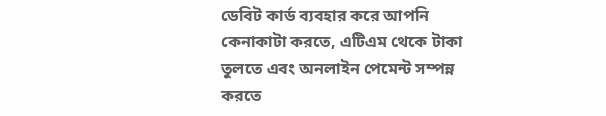ডেবিট কার্ড ব্যবহার করে আপনি কেনাকাটা করতে, এটিএম থেকে টাকা তুলতে এবং অনলাইন পেমেন্ট সম্পন্ন করতে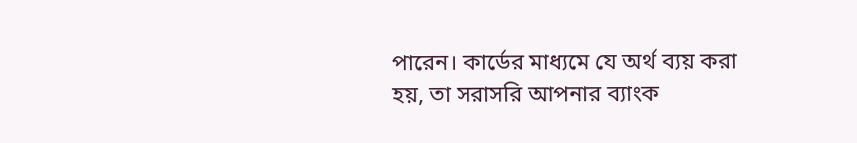পারেন। কার্ডের মাধ্যমে যে অর্থ ব্যয় করা হয়, তা সরাসরি আপনার ব্যাংক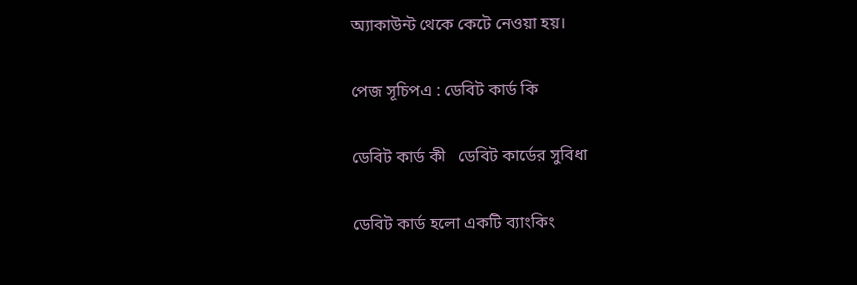অ্যাকাউন্ট থেকে কেটে নেওয়া হয়।

পেজ সূচিপএ : ডেবিট কার্ড কি

ডেবিট কার্ড কী   ডেবিট কার্ডের সুবিধা

ডেবিট কার্ড হলো একটি ব্যাংকিং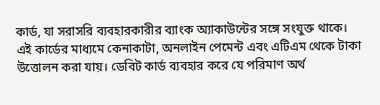কার্ড, যা সরাসরি ব্যবহারকারীর ব্যাংক অ্যাকাউন্টের সঙ্গে সংযুক্ত থাকে। এই কার্ডের মাধ্যমে কেনাকাটা, অনলাইন পেমেন্ট এবং এটিএম থেকে টাকা উত্তোলন করা যায়। ডেবিট কার্ড ব্যবহার করে যে পরিমাণ অর্থ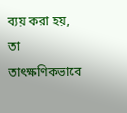ব্যয় করা হয়, তা তাৎক্ষণিকভাবে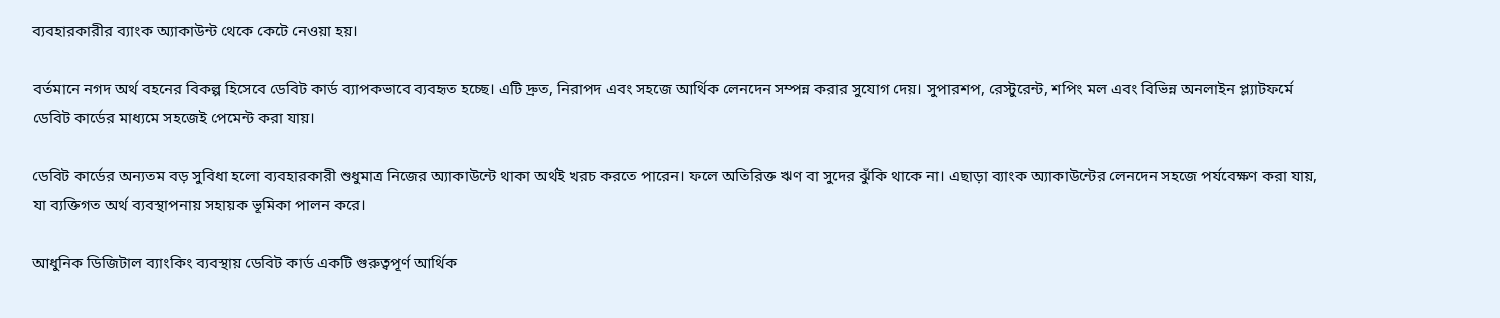ব্যবহারকারীর ব্যাংক অ্যাকাউন্ট থেকে কেটে নেওয়া হয়।

বর্তমানে নগদ অর্থ বহনের বিকল্প হিসেবে ডেবিট কার্ড ব্যাপকভাবে ব্যবহৃত হচ্ছে। এটি দ্রুত, নিরাপদ এবং সহজে আর্থিক লেনদেন সম্পন্ন করার সুযোগ দেয়। সুপারশপ, রেস্টুরেন্ট, শপিং মল এবং বিভিন্ন অনলাইন প্ল্যাটফর্মে ডেবিট কার্ডের মাধ্যমে সহজেই পেমেন্ট করা যায়।

ডেবিট কার্ডের অন্যতম বড় সুবিধা হলো ব্যবহারকারী শুধুমাত্র নিজের অ্যাকাউন্টে থাকা অর্থই খরচ করতে পারেন। ফলে অতিরিক্ত ঋণ বা সুদের ঝুঁকি থাকে না। এছাড়া ব্যাংক অ্যাকাউন্টের লেনদেন সহজে পর্যবেক্ষণ করা যায়, যা ব্যক্তিগত অর্থ ব্যবস্থাপনায় সহায়ক ভূমিকা পালন করে।

আধুনিক ডিজিটাল ব্যাংকিং ব্যবস্থায় ডেবিট কার্ড একটি গুরুত্বপূর্ণ আর্থিক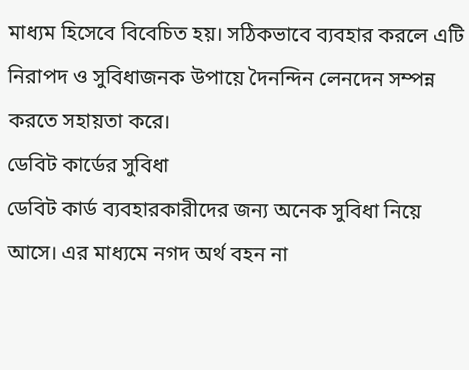মাধ্যম হিসেবে বিবেচিত হয়। সঠিকভাবে ব্যবহার করলে এটি নিরাপদ ও সুবিধাজনক উপায়ে দৈনন্দিন লেনদেন সম্পন্ন করতে সহায়তা করে।
ডেবিট কার্ডের সুবিধা
ডেবিট কার্ড ব্যবহারকারীদের জন্য অনেক সুবিধা নিয়ে আসে। এর মাধ্যমে নগদ অর্থ বহন না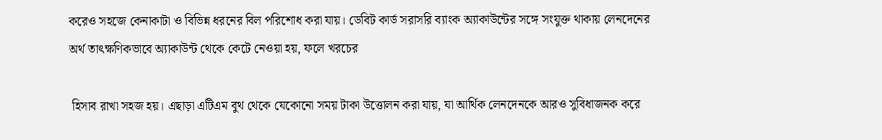করেও সহজে কেনাকাটা ও বিভিন্ন ধরনের বিল পরিশোধ করা যায়। ডেবিট কার্ড সরাসরি ব্যাংক অ্যাকাউন্টের সঙ্গে সংযুক্ত থাকায় লেনদেনের অর্থ তাৎক্ষণিকভাবে অ্যাকাউন্ট থেকে কেটে নেওয়া হয়, ফলে খরচের

 হিসাব রাখা সহজ হয়। এছাড়া এটিএম বুথ থেকে যেকোনো সময় টাকা উত্তোলন করা যায়, যা আর্থিক লেনদেনকে আরও সুবিধাজনক করে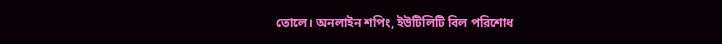তোলে। অনলাইন শপিং, ইউটিলিটি বিল পরিশোধ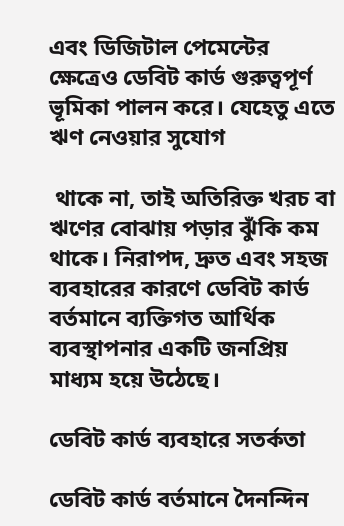এবং ডিজিটাল পেমেন্টের ক্ষেত্রেও ডেবিট কার্ড গুরুত্বপূর্ণ ভূমিকা পালন করে। যেহেতু এতে ঋণ নেওয়ার সুযোগ

 থাকে না, তাই অতিরিক্ত খরচ বা ঋণের বোঝায় পড়ার ঝুঁকি কম থাকে। নিরাপদ, দ্রুত এবং সহজ ব্যবহারের কারণে ডেবিট কার্ড বর্তমানে ব্যক্তিগত আর্থিক ব্যবস্থাপনার একটি জনপ্রিয় মাধ্যম হয়ে উঠেছে।

ডেবিট কার্ড ব্যবহারে সতর্কতা

ডেবিট কার্ড বর্তমানে দৈনন্দিন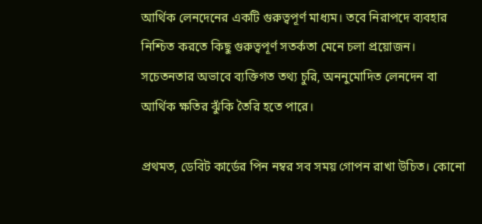আর্থিক লেনদেনের একটি গুরুত্বপূর্ণ মাধ্যম। তবে নিরাপদে ব্যবহার নিশ্চিত করতে কিছু গুরুত্বপূর্ণ সতর্কতা মেনে চলা প্রয়োজন। সচেতনতার অভাবে ব্যক্তিগত তথ্য চুরি, অননুমোদিত লেনদেন বা আর্থিক ক্ষতির ঝুঁকি তৈরি হতে পারে।

প্রথমত, ডেবিট কার্ডের পিন নম্বর সব সময় গোপন রাখা উচিত। কোনো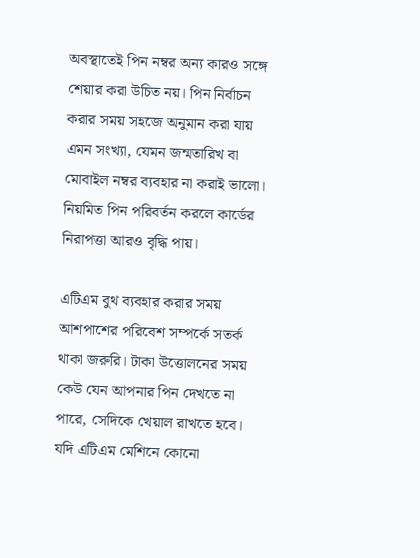অবস্থাতেই পিন নম্বর অন্য কারও সঙ্গে শেয়ার করা উচিত নয়। পিন নির্বাচন করার সময় সহজে অনুমান করা যায় এমন সংখ্যা, যেমন জন্মতারিখ বা মোবাইল নম্বর ব্যবহার না করাই ভালো। নিয়মিত পিন পরিবর্তন করলে কার্ডের নিরাপত্তা আরও বৃদ্ধি পায়।

এটিএম বুথ ব্যবহার করার সময় আশপাশের পরিবেশ সম্পর্কে সতর্ক থাকা জরুরি। টাকা উত্তোলনের সময় কেউ যেন আপনার পিন দেখতে না পারে, সেদিকে খেয়াল রাখতে হবে। যদি এটিএম মেশিনে কোনো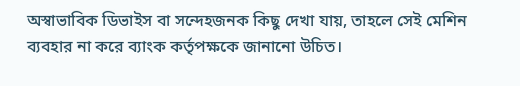অস্বাভাবিক ডিভাইস বা সন্দেহজনক কিছু দেখা যায়, তাহলে সেই মেশিন ব্যবহার না করে ব্যাংক কর্তৃপক্ষকে জানানো উচিত।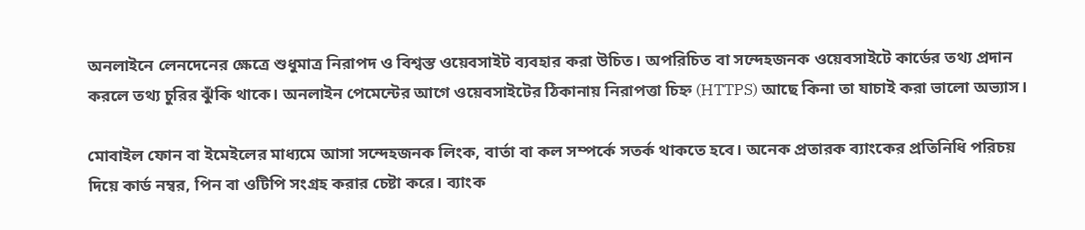অনলাইনে লেনদেনের ক্ষেত্রে শুধুমাত্র নিরাপদ ও বিশ্বস্ত ওয়েবসাইট ব্যবহার করা উচিত। অপরিচিত বা সন্দেহজনক ওয়েবসাইটে কার্ডের তথ্য প্রদান করলে তথ্য চুরির ঝুঁকি থাকে। অনলাইন পেমেন্টের আগে ওয়েবসাইটের ঠিকানায় নিরাপত্তা চিহ্ন (HTTPS) আছে কিনা তা যাচাই করা ভালো অভ্যাস।

মোবাইল ফোন বা ইমেইলের মাধ্যমে আসা সন্দেহজনক লিংক, বার্তা বা কল সম্পর্কে সতর্ক থাকতে হবে। অনেক প্রতারক ব্যাংকের প্রতিনিধি পরিচয় দিয়ে কার্ড নম্বর, পিন বা ওটিপি সংগ্রহ করার চেষ্টা করে। ব্যাংক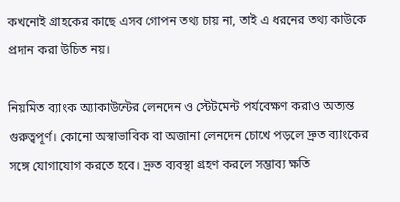কখনোই গ্রাহকের কাছে এসব গোপন তথ্য চায় না, তাই এ ধরনের তথ্য কাউকে প্রদান করা উচিত নয়।

নিয়মিত ব্যাংক অ্যাকাউন্টের লেনদেন ও স্টেটমেন্ট পর্যবেক্ষণ করাও অত্যন্ত গুরুত্বপূর্ণ। কোনো অস্বাভাবিক বা অজানা লেনদেন চোখে পড়লে দ্রুত ব্যাংকের সঙ্গে যোগাযোগ করতে হবে। দ্রুত ব্যবস্থা গ্রহণ করলে সম্ভাব্য ক্ষতি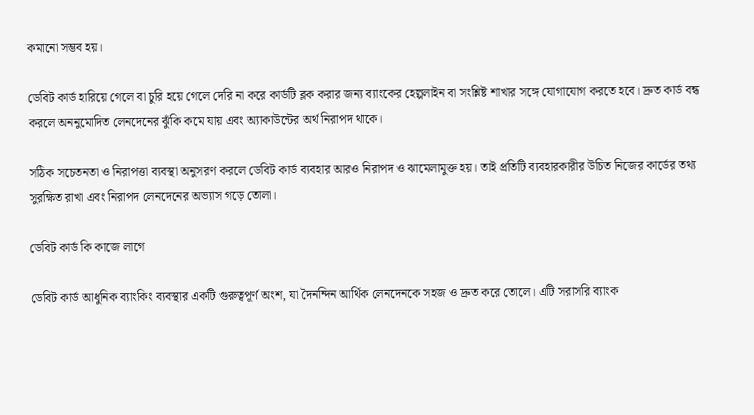কমানো সম্ভব হয়।

ডেবিট কার্ড হারিয়ে গেলে বা চুরি হয়ে গেলে দেরি না করে কার্ডটি ব্লক করার জন্য ব্যাংকের হেল্পলাইন বা সংশ্লিষ্ট শাখার সঙ্গে যোগাযোগ করতে হবে। দ্রুত কার্ড বন্ধ করলে অননুমোদিত লেনদেনের ঝুঁকি কমে যায় এবং অ্যাকাউন্টের অর্থ নিরাপদ থাকে।

সঠিক সচেতনতা ও নিরাপত্তা ব্যবস্থা অনুসরণ করলে ডেবিট কার্ড ব্যবহার আরও নিরাপদ ও ঝামেলামুক্ত হয়। তাই প্রতিটি ব্যবহারকারীর উচিত নিজের কার্ডের তথ্য সুরক্ষিত রাখা এবং নিরাপদ লেনদেনের অভ্যাস গড়ে তোলা।

ডেবিট কার্ড কি কাজে লাগে

ডেবিট কার্ড আধুনিক ব্যাংকিং ব্যবস্থার একটি গুরুত্বপূর্ণ অংশ, যা দৈনন্দিন আর্থিক লেনদেনকে সহজ ও দ্রুত করে তোলে। এটি সরাসরি ব্যাংক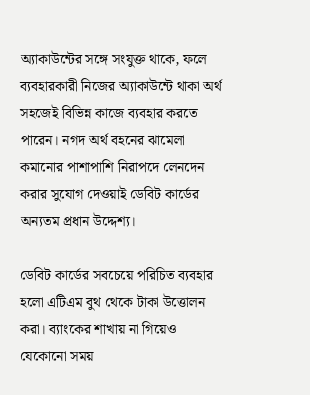অ্যাকাউন্টের সঙ্গে সংযুক্ত থাকে, ফলে ব্যবহারকারী নিজের অ্যাকাউন্টে থাকা অর্থ সহজেই বিভিন্ন কাজে ব্যবহার করতে পারেন। নগদ অর্থ বহনের ঝামেলা কমানোর পাশাপাশি নিরাপদে লেনদেন করার সুযোগ দেওয়াই ডেবিট কার্ডের অন্যতম প্রধান উদ্দেশ্য।

ডেবিট কার্ডের সবচেয়ে পরিচিত ব্যবহার হলো এটিএম বুথ থেকে টাকা উত্তোলন করা। ব্যাংকের শাখায় না গিয়েও যেকোনো সময়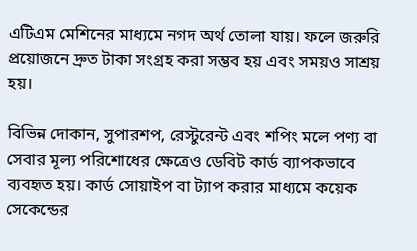এটিএম মেশিনের মাধ্যমে নগদ অর্থ তোলা যায়। ফলে জরুরি প্রয়োজনে দ্রুত টাকা সংগ্রহ করা সম্ভব হয় এবং সময়ও সাশ্রয় হয়।

বিভিন্ন দোকান, সুপারশপ, রেস্টুরেন্ট এবং শপিং মলে পণ্য বা সেবার মূল্য পরিশোধের ক্ষেত্রেও ডেবিট কার্ড ব্যাপকভাবে ব্যবহৃত হয়। কার্ড সোয়াইপ বা ট্যাপ করার মাধ্যমে কয়েক সেকেন্ডের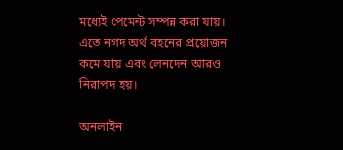মধ্যেই পেমেন্ট সম্পন্ন করা যায়। এতে নগদ অর্থ বহনের প্রয়োজন কমে যায় এবং লেনদেন আরও নিরাপদ হয়।

অনলাইন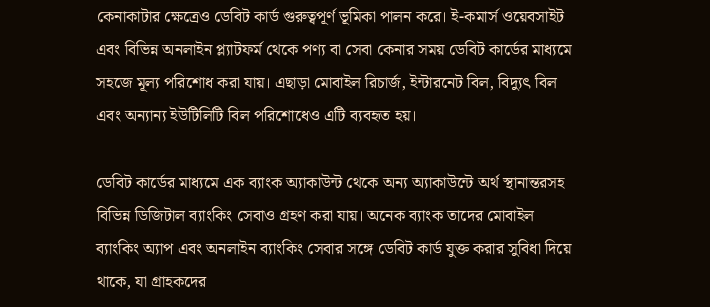কেনাকাটার ক্ষেত্রেও ডেবিট কার্ড গুরুত্বপূর্ণ ভূমিকা পালন করে। ই-কমার্স ওয়েবসাইট এবং বিভিন্ন অনলাইন প্ল্যাটফর্ম থেকে পণ্য বা সেবা কেনার সময় ডেবিট কার্ডের মাধ্যমে সহজে মূল্য পরিশোধ করা যায়। এছাড়া মোবাইল রিচার্জ, ইন্টারনেট বিল, বিদ্যুৎ বিল এবং অন্যান্য ইউটিলিটি বিল পরিশোধেও এটি ব্যবহৃত হয়।

ডেবিট কার্ডের মাধ্যমে এক ব্যাংক অ্যাকাউন্ট থেকে অন্য অ্যাকাউন্টে অর্থ স্থানান্তরসহ বিভিন্ন ডিজিটাল ব্যাংকিং সেবাও গ্রহণ করা যায়। অনেক ব্যাংক তাদের মোবাইল ব্যাংকিং অ্যাপ এবং অনলাইন ব্যাংকিং সেবার সঙ্গে ডেবিট কার্ড যুক্ত করার সুবিধা দিয়ে থাকে, যা গ্রাহকদের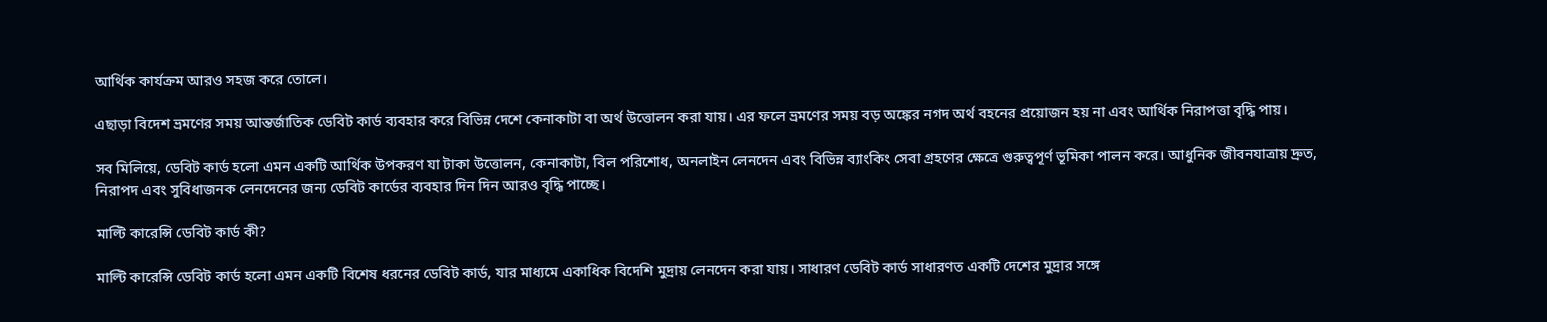আর্থিক কার্যক্রম আরও সহজ করে তোলে।

এছাড়া বিদেশ ভ্রমণের সময় আন্তর্জাতিক ডেবিট কার্ড ব্যবহার করে বিভিন্ন দেশে কেনাকাটা বা অর্থ উত্তোলন করা যায়। এর ফলে ভ্রমণের সময় বড় অঙ্কের নগদ অর্থ বহনের প্রয়োজন হয় না এবং আর্থিক নিরাপত্তা বৃদ্ধি পায়।

সব মিলিয়ে, ডেবিট কার্ড হলো এমন একটি আর্থিক উপকরণ যা টাকা উত্তোলন, কেনাকাটা, বিল পরিশোধ, অনলাইন লেনদেন এবং বিভিন্ন ব্যাংকিং সেবা গ্রহণের ক্ষেত্রে গুরুত্বপূর্ণ ভূমিকা পালন করে। আধুনিক জীবনযাত্রায় দ্রুত, নিরাপদ এবং সুবিধাজনক লেনদেনের জন্য ডেবিট কার্ডের ব্যবহার দিন দিন আরও বৃদ্ধি পাচ্ছে।

মাল্টি কারেন্সি ডেবিট কার্ড কী?

মাল্টি কারেন্সি ডেবিট কার্ড হলো এমন একটি বিশেষ ধরনের ডেবিট কার্ড, যার মাধ্যমে একাধিক বিদেশি মুদ্রায় লেনদেন করা যায়। সাধারণ ডেবিট কার্ড সাধারণত একটি দেশের মুদ্রার সঙ্গে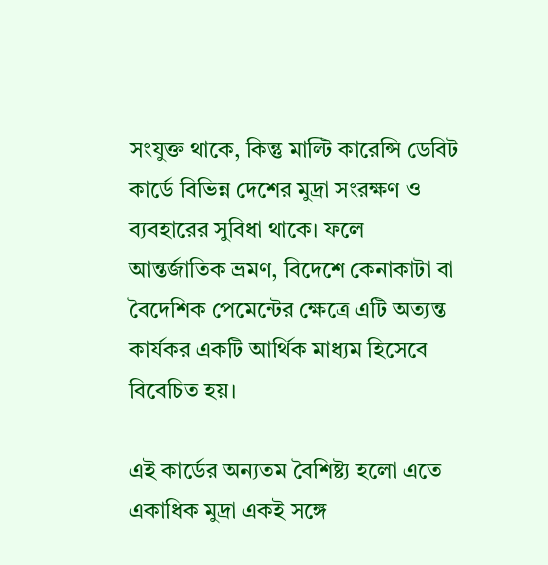সংযুক্ত থাকে, কিন্তু মাল্টি কারেন্সি ডেবিট কার্ডে বিভিন্ন দেশের মুদ্রা সংরক্ষণ ও ব্যবহারের সুবিধা থাকে। ফলে আন্তর্জাতিক ভ্রমণ, বিদেশে কেনাকাটা বা বৈদেশিক পেমেন্টের ক্ষেত্রে এটি অত্যন্ত কার্যকর একটি আর্থিক মাধ্যম হিসেবে বিবেচিত হয়।

এই কার্ডের অন্যতম বৈশিষ্ট্য হলো এতে একাধিক মুদ্রা একই সঙ্গে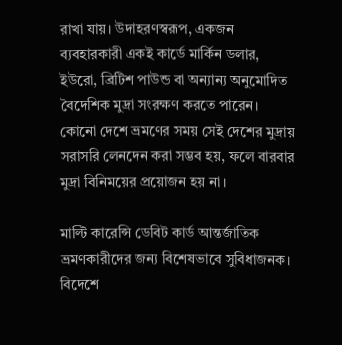রাখা যায়। উদাহরণস্বরূপ, একজন ব্যবহারকারী একই কার্ডে মার্কিন ডলার, ইউরো, ব্রিটিশ পাউন্ড বা অন্যান্য অনুমোদিত বৈদেশিক মুদ্রা সংরক্ষণ করতে পারেন। কোনো দেশে ভ্রমণের সময় সেই দেশের মুদ্রায় সরাসরি লেনদেন করা সম্ভব হয়, ফলে বারবার মুদ্রা বিনিময়ের প্রয়োজন হয় না।

মাল্টি কারেন্সি ডেবিট কার্ড আন্তর্জাতিক ভ্রমণকারীদের জন্য বিশেষভাবে সুবিধাজনক। বিদেশে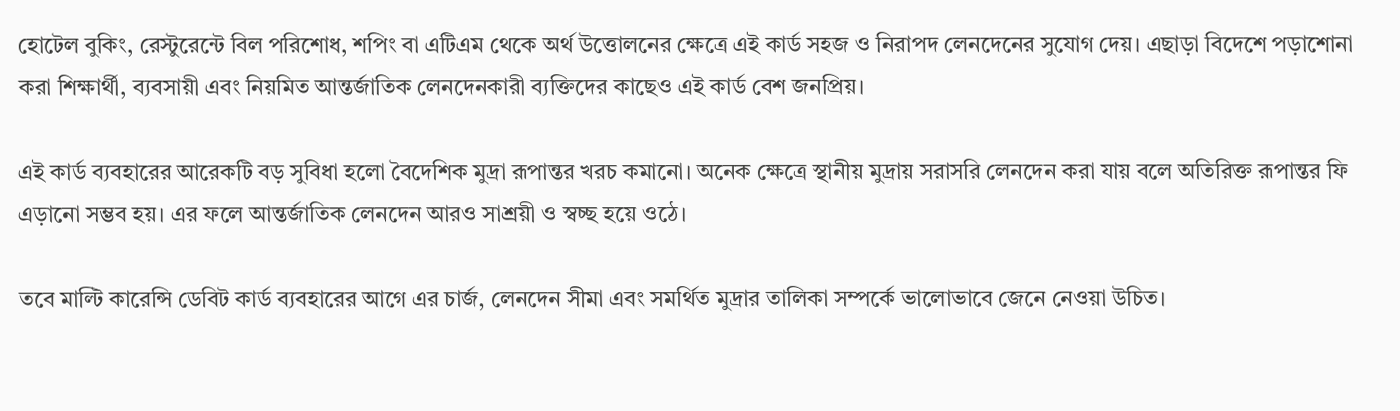হোটেল বুকিং, রেস্টুরেন্টে বিল পরিশোধ, শপিং বা এটিএম থেকে অর্থ উত্তোলনের ক্ষেত্রে এই কার্ড সহজ ও নিরাপদ লেনদেনের সুযোগ দেয়। এছাড়া বিদেশে পড়াশোনা করা শিক্ষার্থী, ব্যবসায়ী এবং নিয়মিত আন্তর্জাতিক লেনদেনকারী ব্যক্তিদের কাছেও এই কার্ড বেশ জনপ্রিয়।

এই কার্ড ব্যবহারের আরেকটি বড় সুবিধা হলো বৈদেশিক মুদ্রা রূপান্তর খরচ কমানো। অনেক ক্ষেত্রে স্থানীয় মুদ্রায় সরাসরি লেনদেন করা যায় বলে অতিরিক্ত রূপান্তর ফি এড়ানো সম্ভব হয়। এর ফলে আন্তর্জাতিক লেনদেন আরও সাশ্রয়ী ও স্বচ্ছ হয়ে ওঠে।

তবে মাল্টি কারেন্সি ডেবিট কার্ড ব্যবহারের আগে এর চার্জ, লেনদেন সীমা এবং সমর্থিত মুদ্রার তালিকা সম্পর্কে ভালোভাবে জেনে নেওয়া উচিত।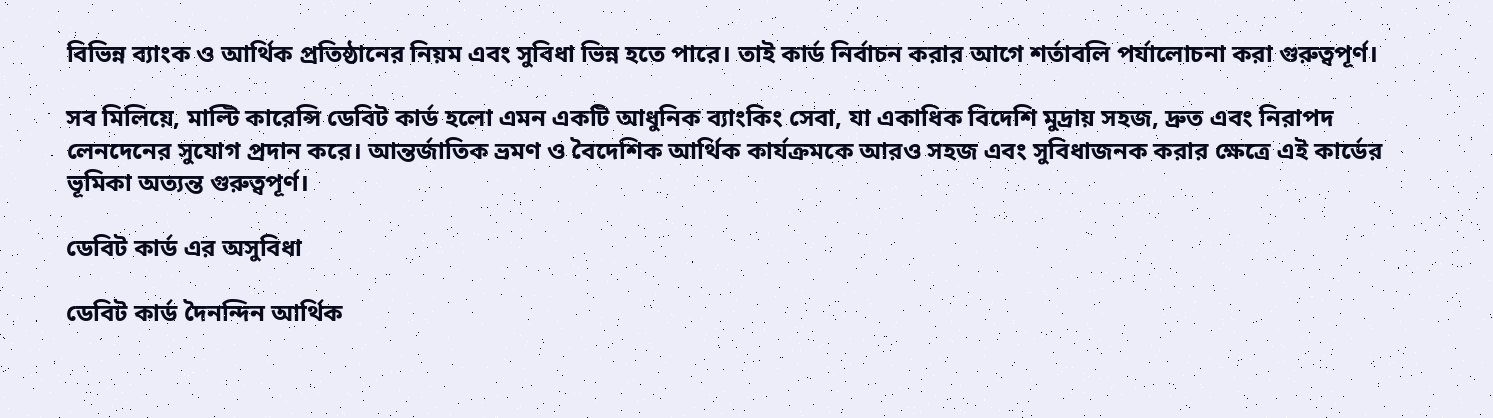বিভিন্ন ব্যাংক ও আর্থিক প্রতিষ্ঠানের নিয়ম এবং সুবিধা ভিন্ন হতে পারে। তাই কার্ড নির্বাচন করার আগে শর্তাবলি পর্যালোচনা করা গুরুত্বপূর্ণ।

সব মিলিয়ে, মাল্টি কারেন্সি ডেবিট কার্ড হলো এমন একটি আধুনিক ব্যাংকিং সেবা, যা একাধিক বিদেশি মুদ্রায় সহজ, দ্রুত এবং নিরাপদ লেনদেনের সুযোগ প্রদান করে। আন্তর্জাতিক ভ্রমণ ও বৈদেশিক আর্থিক কার্যক্রমকে আরও সহজ এবং সুবিধাজনক করার ক্ষেত্রে এই কার্ডের ভূমিকা অত্যন্ত গুরুত্বপূর্ণ।

ডেবিট কার্ড এর অসুবিধা

ডেবিট কার্ড দৈনন্দিন আর্থিক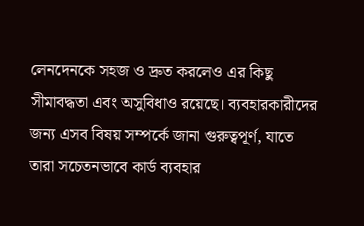লেনদেনকে সহজ ও দ্রুত করলেও এর কিছু সীমাবদ্ধতা এবং অসুবিধাও রয়েছে। ব্যবহারকারীদের জন্য এসব বিষয় সম্পর্কে জানা গুরুত্বপূর্ণ, যাতে তারা সচেতনভাবে কার্ড ব্যবহার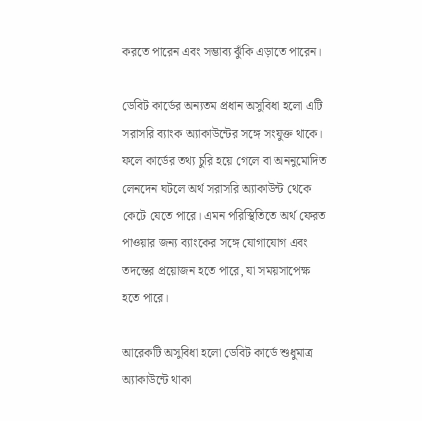করতে পারেন এবং সম্ভাব্য ঝুঁকি এড়াতে পারেন।

ডেবিট কার্ডের অন্যতম প্রধান অসুবিধা হলো এটি সরাসরি ব্যাংক অ্যাকাউন্টের সঙ্গে সংযুক্ত থাকে। ফলে কার্ডের তথ্য চুরি হয়ে গেলে বা অননুমোদিত লেনদেন ঘটলে অর্থ সরাসরি অ্যাকাউন্ট থেকে কেটে যেতে পারে। এমন পরিস্থিতিতে অর্থ ফেরত পাওয়ার জন্য ব্যাংকের সঙ্গে যোগাযোগ এবং তদন্তের প্রয়োজন হতে পারে, যা সময়সাপেক্ষ হতে পারে।

আরেকটি অসুবিধা হলো ডেবিট কার্ডে শুধুমাত্র অ্যাকাউন্টে থাকা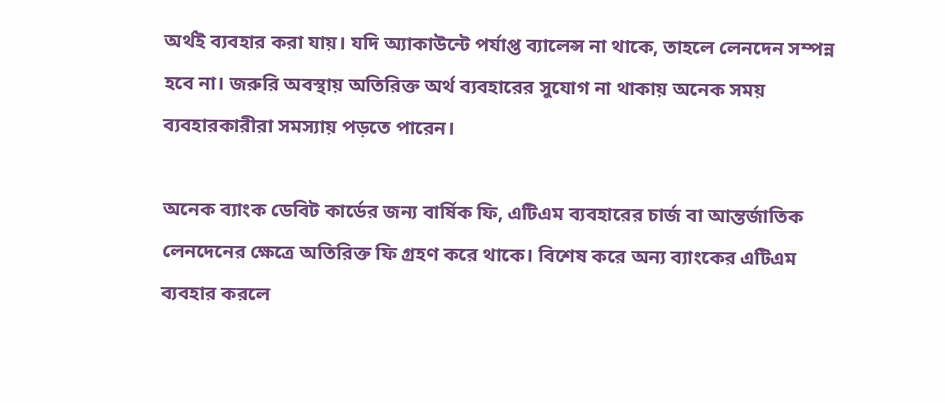অর্থই ব্যবহার করা যায়। যদি অ্যাকাউন্টে পর্যাপ্ত ব্যালেন্স না থাকে, তাহলে লেনদেন সম্পন্ন হবে না। জরুরি অবস্থায় অতিরিক্ত অর্থ ব্যবহারের সুযোগ না থাকায় অনেক সময় ব্যবহারকারীরা সমস্যায় পড়তে পারেন।

অনেক ব্যাংক ডেবিট কার্ডের জন্য বার্ষিক ফি, এটিএম ব্যবহারের চার্জ বা আন্তর্জাতিক লেনদেনের ক্ষেত্রে অতিরিক্ত ফি গ্রহণ করে থাকে। বিশেষ করে অন্য ব্যাংকের এটিএম ব্যবহার করলে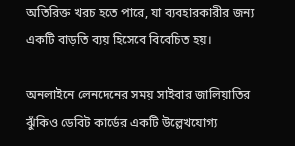অতিরিক্ত খরচ হতে পারে, যা ব্যবহারকারীর জন্য একটি বাড়তি ব্যয় হিসেবে বিবেচিত হয়।

অনলাইনে লেনদেনের সময় সাইবার জালিয়াতির ঝুঁকিও ডেবিট কার্ডের একটি উল্লেখযোগ্য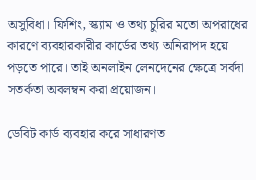অসুবিধা। ফিশিং, স্ক্যাম ও তথ্য চুরির মতো অপরাধের কারণে ব্যবহারকারীর কার্ডের তথ্য অনিরাপদ হয়ে পড়তে পারে। তাই অনলাইন লেনদেনের ক্ষেত্রে সর্বদা সতর্কতা অবলম্বন করা প্রয়োজন।

ডেবিট কার্ড ব্যবহার করে সাধারণত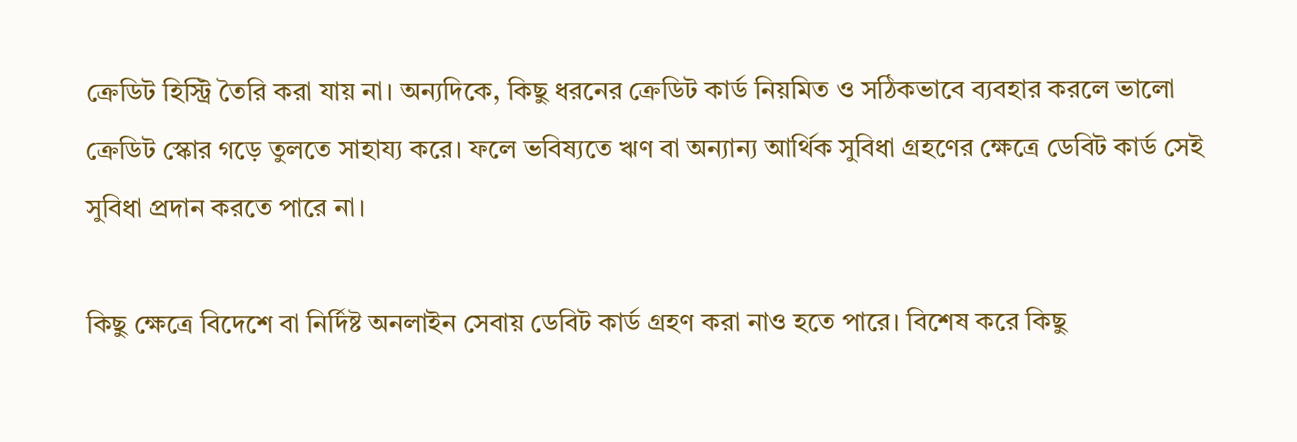ক্রেডিট হিস্ট্রি তৈরি করা যায় না। অন্যদিকে, কিছু ধরনের ক্রেডিট কার্ড নিয়মিত ও সঠিকভাবে ব্যবহার করলে ভালো ক্রেডিট স্কোর গড়ে তুলতে সাহায্য করে। ফলে ভবিষ্যতে ঋণ বা অন্যান্য আর্থিক সুবিধা গ্রহণের ক্ষেত্রে ডেবিট কার্ড সেই সুবিধা প্রদান করতে পারে না।

কিছু ক্ষেত্রে বিদেশে বা নির্দিষ্ট অনলাইন সেবায় ডেবিট কার্ড গ্রহণ করা নাও হতে পারে। বিশেষ করে কিছু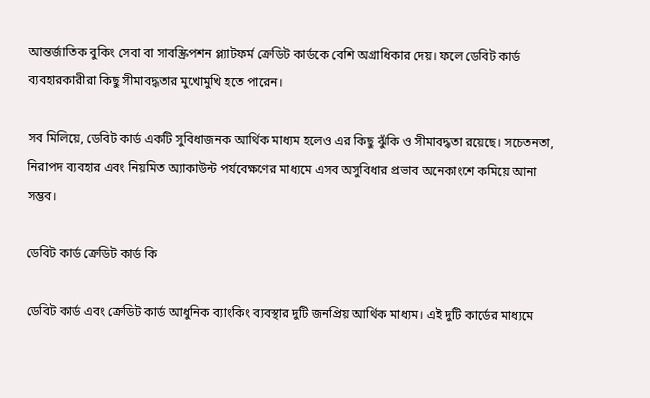আন্তর্জাতিক বুকিং সেবা বা সাবস্ক্রিপশন প্ল্যাটফর্ম ক্রেডিট কার্ডকে বেশি অগ্রাধিকার দেয়। ফলে ডেবিট কার্ড ব্যবহারকারীরা কিছু সীমাবদ্ধতার মুখোমুখি হতে পারেন।

সব মিলিয়ে, ডেবিট কার্ড একটি সুবিধাজনক আর্থিক মাধ্যম হলেও এর কিছু ঝুঁকি ও সীমাবদ্ধতা রয়েছে। সচেতনতা, নিরাপদ ব্যবহার এবং নিয়মিত অ্যাকাউন্ট পর্যবেক্ষণের মাধ্যমে এসব অসুবিধার প্রভাব অনেকাংশে কমিয়ে আনা সম্ভব।

ডেবিট কার্ড ক্রেডিট কার্ড কি

ডেবিট কার্ড এবং ক্রেডিট কার্ড আধুনিক ব্যাংকিং ব্যবস্থার দুটি জনপ্রিয় আর্থিক মাধ্যম। এই দুটি কার্ডের মাধ্যমে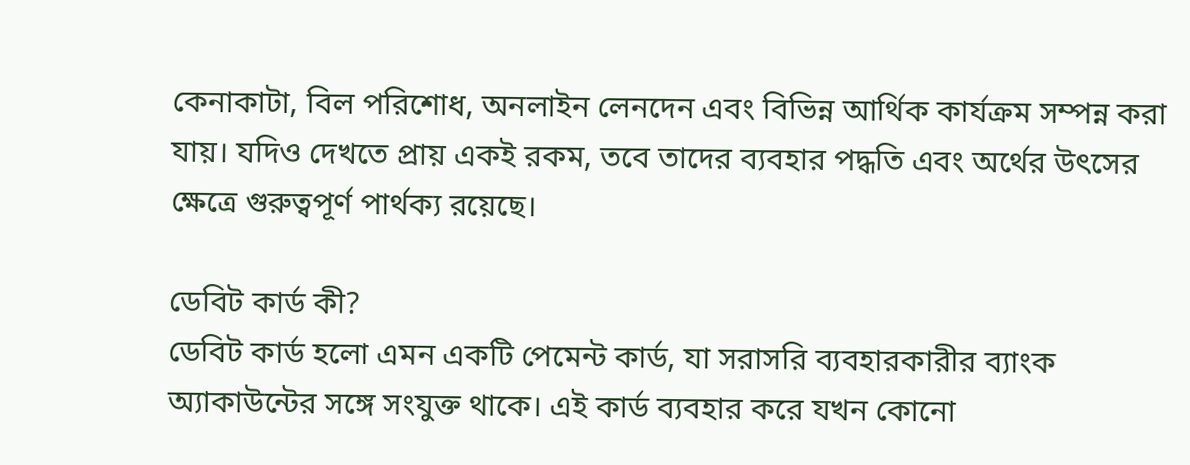কেনাকাটা, বিল পরিশোধ, অনলাইন লেনদেন এবং বিভিন্ন আর্থিক কার্যক্রম সম্পন্ন করা যায়। যদিও দেখতে প্রায় একই রকম, তবে তাদের ব্যবহার পদ্ধতি এবং অর্থের উৎসের ক্ষেত্রে গুরুত্বপূর্ণ পার্থক্য রয়েছে।

ডেবিট কার্ড কী?
ডেবিট কার্ড হলো এমন একটি পেমেন্ট কার্ড, যা সরাসরি ব্যবহারকারীর ব্যাংক অ্যাকাউন্টের সঙ্গে সংযুক্ত থাকে। এই কার্ড ব্যবহার করে যখন কোনো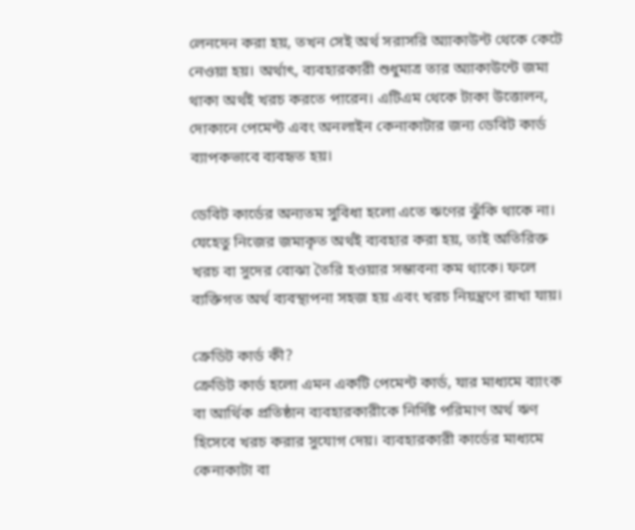লেনদেন করা হয়, তখন সেই অর্থ সরাসরি অ্যাকাউন্ট থেকে কেটে নেওয়া হয়। অর্থাৎ, ব্যবহারকারী শুধুমাত্র তার অ্যাকাউন্টে জমা থাকা অর্থই খরচ করতে পারেন। এটিএম থেকে টাকা উত্তোলন, দোকানে পেমেন্ট এবং অনলাইন কেনাকাটার জন্য ডেবিট কার্ড ব্যাপকভাবে ব্যবহৃত হয়।

ডেবিট কার্ডের অন্যতম সুবিধা হলো এতে ঋণের ঝুঁকি থাকে না। যেহেতু নিজের জমাকৃত অর্থই ব্যবহার করা হয়, তাই অতিরিক্ত খরচ বা সুদের বোঝা তৈরি হওয়ার সম্ভাবনা কম থাকে। ফলে ব্যক্তিগত অর্থ ব্যবস্থাপনা সহজ হয় এবং খরচ নিয়ন্ত্রণে রাখা যায়।

ক্রেডিট কার্ড কী?
ক্রেডিট কার্ড হলো এমন একটি পেমেন্ট কার্ড, যার মাধ্যমে ব্যাংক বা আর্থিক প্রতিষ্ঠান ব্যবহারকারীকে নির্দিষ্ট পরিমাণ অর্থ ঋণ হিসেবে খরচ করার সুযোগ দেয়। ব্যবহারকারী কার্ডের মাধ্যমে কেনাকাটা বা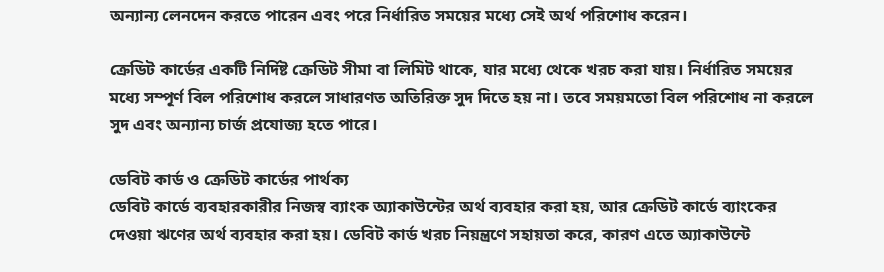অন্যান্য লেনদেন করতে পারেন এবং পরে নির্ধারিত সময়ের মধ্যে সেই অর্থ পরিশোধ করেন।

ক্রেডিট কার্ডের একটি নির্দিষ্ট ক্রেডিট সীমা বা লিমিট থাকে, যার মধ্যে থেকে খরচ করা যায়। নির্ধারিত সময়ের মধ্যে সম্পূর্ণ বিল পরিশোধ করলে সাধারণত অতিরিক্ত সুদ দিতে হয় না। তবে সময়মতো বিল পরিশোধ না করলে সুদ এবং অন্যান্য চার্জ প্রযোজ্য হতে পারে।

ডেবিট কার্ড ও ক্রেডিট কার্ডের পার্থক্য
ডেবিট কার্ডে ব্যবহারকারীর নিজস্ব ব্যাংক অ্যাকাউন্টের অর্থ ব্যবহার করা হয়, আর ক্রেডিট কার্ডে ব্যাংকের দেওয়া ঋণের অর্থ ব্যবহার করা হয়। ডেবিট কার্ড খরচ নিয়ন্ত্রণে সহায়তা করে, কারণ এতে অ্যাকাউন্টে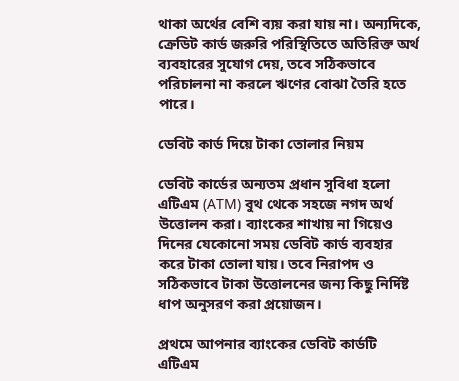থাকা অর্থের বেশি ব্যয় করা যায় না। অন্যদিকে, ক্রেডিট কার্ড জরুরি পরিস্থিতিতে অতিরিক্ত অর্থ ব্যবহারের সুযোগ দেয়, তবে সঠিকভাবে পরিচালনা না করলে ঋণের বোঝা তৈরি হতে পারে।

ডেবিট কার্ড দিয়ে টাকা তোলার নিয়ম

ডেবিট কার্ডের অন্যতম প্রধান সুবিধা হলো এটিএম (ATM) বুথ থেকে সহজে নগদ অর্থ উত্তোলন করা। ব্যাংকের শাখায় না গিয়েও দিনের যেকোনো সময় ডেবিট কার্ড ব্যবহার করে টাকা তোলা যায়। তবে নিরাপদ ও সঠিকভাবে টাকা উত্তোলনের জন্য কিছু নির্দিষ্ট ধাপ অনুসরণ করা প্রয়োজন।

প্রথমে আপনার ব্যাংকের ডেবিট কার্ডটি এটিএম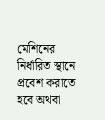মেশিনের নির্ধারিত স্থানে প্রবেশ করাতে হবে অথবা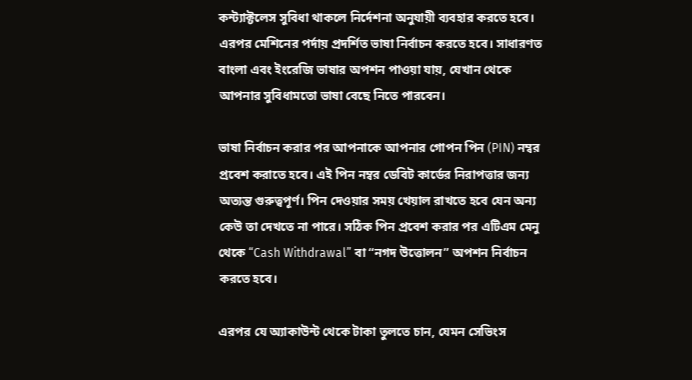কন্ট্যাক্টলেস সুবিধা থাকলে নির্দেশনা অনুযায়ী ব্যবহার করতে হবে। এরপর মেশিনের পর্দায় প্রদর্শিত ভাষা নির্বাচন করতে হবে। সাধারণত বাংলা এবং ইংরেজি ভাষার অপশন পাওয়া যায়, যেখান থেকে আপনার সুবিধামতো ভাষা বেছে নিতে পারবেন।

ভাষা নির্বাচন করার পর আপনাকে আপনার গোপন পিন (PIN) নম্বর প্রবেশ করাতে হবে। এই পিন নম্বর ডেবিট কার্ডের নিরাপত্তার জন্য অত্যন্ত গুরুত্বপূর্ণ। পিন দেওয়ার সময় খেয়াল রাখতে হবে যেন অন্য কেউ তা দেখতে না পারে। সঠিক পিন প্রবেশ করার পর এটিএম মেনু থেকে “Cash Withdrawal” বা “নগদ উত্তোলন” অপশন নির্বাচন করতে হবে।

এরপর যে অ্যাকাউন্ট থেকে টাকা তুলতে চান, যেমন সেভিংস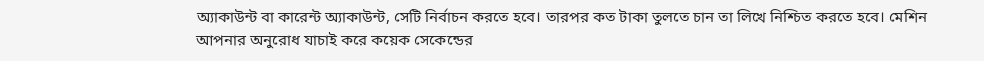অ্যাকাউন্ট বা কারেন্ট অ্যাকাউন্ট, সেটি নির্বাচন করতে হবে। তারপর কত টাকা তুলতে চান তা লিখে নিশ্চিত করতে হবে। মেশিন আপনার অনুরোধ যাচাই করে কয়েক সেকেন্ডের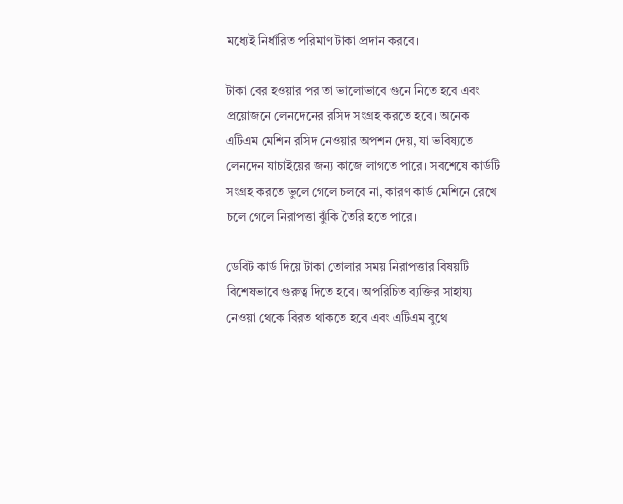মধ্যেই নির্ধারিত পরিমাণ টাকা প্রদান করবে।

টাকা বের হওয়ার পর তা ভালোভাবে গুনে নিতে হবে এবং প্রয়োজনে লেনদেনের রসিদ সংগ্রহ করতে হবে। অনেক এটিএম মেশিন রসিদ নেওয়ার অপশন দেয়, যা ভবিষ্যতে লেনদেন যাচাইয়ের জন্য কাজে লাগতে পারে। সবশেষে কার্ডটি সংগ্রহ করতে ভুলে গেলে চলবে না, কারণ কার্ড মেশিনে রেখে চলে গেলে নিরাপত্তা ঝুঁকি তৈরি হতে পারে।

ডেবিট কার্ড দিয়ে টাকা তোলার সময় নিরাপত্তার বিষয়টি বিশেষভাবে গুরুত্ব দিতে হবে। অপরিচিত ব্যক্তির সাহায্য নেওয়া থেকে বিরত থাকতে হবে এবং এটিএম বুথে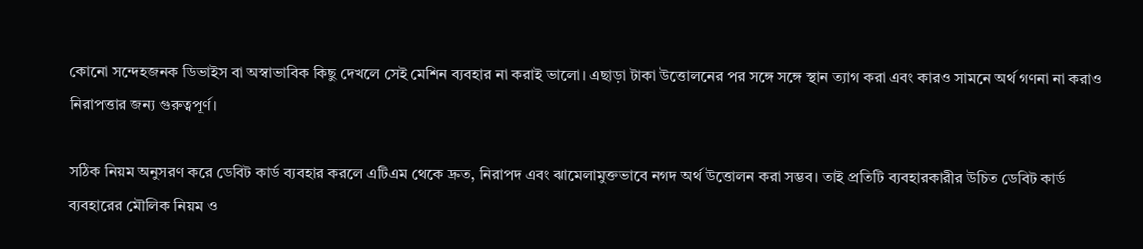কোনো সন্দেহজনক ডিভাইস বা অস্বাভাবিক কিছু দেখলে সেই মেশিন ব্যবহার না করাই ভালো। এছাড়া টাকা উত্তোলনের পর সঙ্গে সঙ্গে স্থান ত্যাগ করা এবং কারও সামনে অর্থ গণনা না করাও নিরাপত্তার জন্য গুরুত্বপূর্ণ।

সঠিক নিয়ম অনুসরণ করে ডেবিট কার্ড ব্যবহার করলে এটিএম থেকে দ্রুত, নিরাপদ এবং ঝামেলামুক্তভাবে নগদ অর্থ উত্তোলন করা সম্ভব। তাই প্রতিটি ব্যবহারকারীর উচিত ডেবিট কার্ড ব্যবহারের মৌলিক নিয়ম ও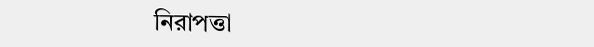নিরাপত্তা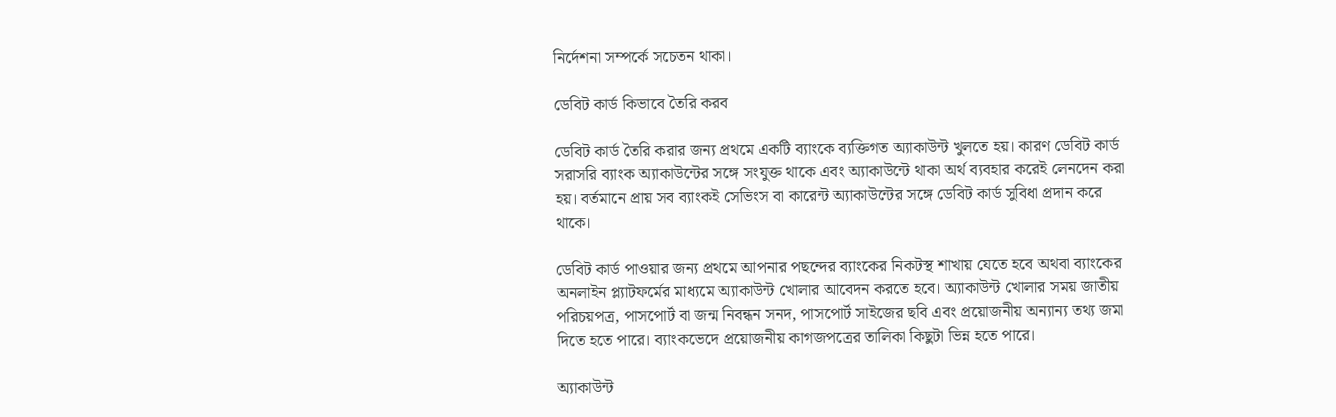নির্দেশনা সম্পর্কে সচেতন থাকা।

ডেবিট কার্ড কিভাবে তৈরি করব

ডেবিট কার্ড তৈরি করার জন্য প্রথমে একটি ব্যাংকে ব্যক্তিগত অ্যাকাউন্ট খুলতে হয়। কারণ ডেবিট কার্ড সরাসরি ব্যাংক অ্যাকাউন্টের সঙ্গে সংযুক্ত থাকে এবং অ্যাকাউন্টে থাকা অর্থ ব্যবহার করেই লেনদেন করা হয়। বর্তমানে প্রায় সব ব্যাংকই সেভিংস বা কারেন্ট অ্যাকাউন্টের সঙ্গে ডেবিট কার্ড সুবিধা প্রদান করে থাকে।

ডেবিট কার্ড পাওয়ার জন্য প্রথমে আপনার পছন্দের ব্যাংকের নিকটস্থ শাখায় যেতে হবে অথবা ব্যাংকের অনলাইন প্ল্যাটফর্মের মাধ্যমে অ্যাকাউন্ট খোলার আবেদন করতে হবে। অ্যাকাউন্ট খোলার সময় জাতীয় পরিচয়পত্র, পাসপোর্ট বা জন্ম নিবন্ধন সনদ, পাসপোর্ট সাইজের ছবি এবং প্রয়োজনীয় অন্যান্য তথ্য জমা দিতে হতে পারে। ব্যাংকভেদে প্রয়োজনীয় কাগজপত্রের তালিকা কিছুটা ভিন্ন হতে পারে।

অ্যাকাউন্ট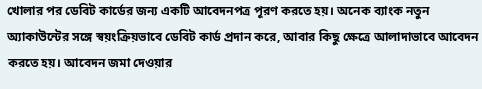খোলার পর ডেবিট কার্ডের জন্য একটি আবেদনপত্র পূরণ করতে হয়। অনেক ব্যাংক নতুন অ্যাকাউন্টের সঙ্গে স্বয়ংক্রিয়ভাবে ডেবিট কার্ড প্রদান করে, আবার কিছু ক্ষেত্রে আলাদাভাবে আবেদন করতে হয়। আবেদন জমা দেওয়ার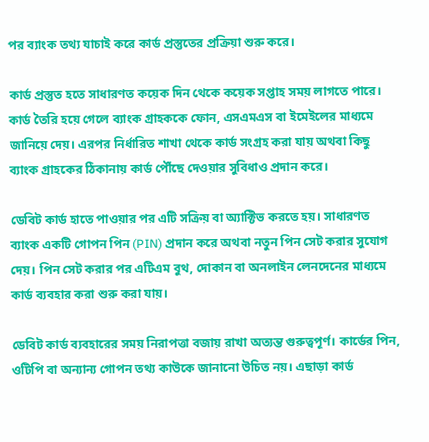পর ব্যাংক তথ্য যাচাই করে কার্ড প্রস্তুতের প্রক্রিয়া শুরু করে।

কার্ড প্রস্তুত হতে সাধারণত কয়েক দিন থেকে কয়েক সপ্তাহ সময় লাগতে পারে। কার্ড তৈরি হয়ে গেলে ব্যাংক গ্রাহককে ফোন, এসএমএস বা ইমেইলের মাধ্যমে জানিয়ে দেয়। এরপর নির্ধারিত শাখা থেকে কার্ড সংগ্রহ করা যায় অথবা কিছু ব্যাংক গ্রাহকের ঠিকানায় কার্ড পৌঁছে দেওয়ার সুবিধাও প্রদান করে।

ডেবিট কার্ড হাতে পাওয়ার পর এটি সক্রিয় বা অ্যাক্টিভ করতে হয়। সাধারণত ব্যাংক একটি গোপন পিন (PIN) প্রদান করে অথবা নতুন পিন সেট করার সুযোগ দেয়। পিন সেট করার পর এটিএম বুথ, দোকান বা অনলাইন লেনদেনের মাধ্যমে কার্ড ব্যবহার করা শুরু করা যায়।

ডেবিট কার্ড ব্যবহারের সময় নিরাপত্তা বজায় রাখা অত্যন্ত গুরুত্বপূর্ণ। কার্ডের পিন, ওটিপি বা অন্যান্য গোপন তথ্য কাউকে জানানো উচিত নয়। এছাড়া কার্ড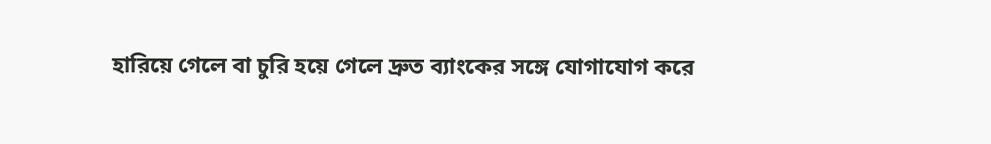হারিয়ে গেলে বা চুরি হয়ে গেলে দ্রুত ব্যাংকের সঙ্গে যোগাযোগ করে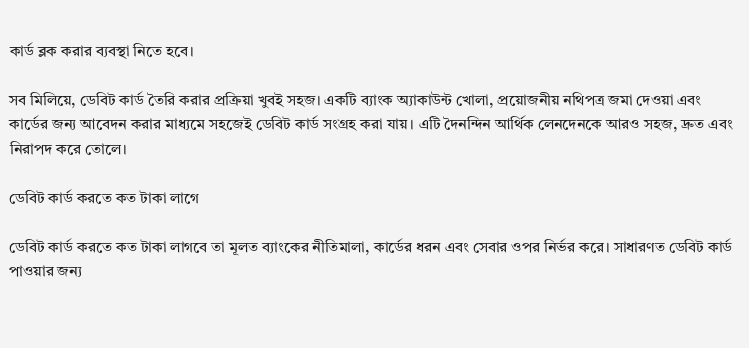কার্ড ব্লক করার ব্যবস্থা নিতে হবে।

সব মিলিয়ে, ডেবিট কার্ড তৈরি করার প্রক্রিয়া খুবই সহজ। একটি ব্যাংক অ্যাকাউন্ট খোলা, প্রয়োজনীয় নথিপত্র জমা দেওয়া এবং কার্ডের জন্য আবেদন করার মাধ্যমে সহজেই ডেবিট কার্ড সংগ্রহ করা যায়। এটি দৈনন্দিন আর্থিক লেনদেনকে আরও সহজ, দ্রুত এবং নিরাপদ করে তোলে।

ডেবিট কার্ড করতে কত টাকা লাগে

ডেবিট কার্ড করতে কত টাকা লাগবে তা মূলত ব্যাংকের নীতিমালা, কার্ডের ধরন এবং সেবার ওপর নির্ভর করে। সাধারণত ডেবিট কার্ড পাওয়ার জন্য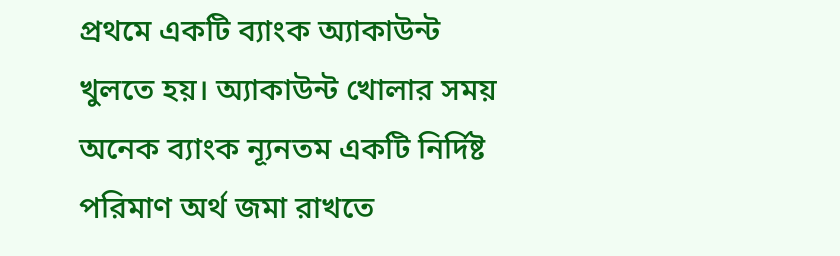প্রথমে একটি ব্যাংক অ্যাকাউন্ট খুলতে হয়। অ্যাকাউন্ট খোলার সময় অনেক ব্যাংক ন্যূনতম একটি নির্দিষ্ট পরিমাণ অর্থ জমা রাখতে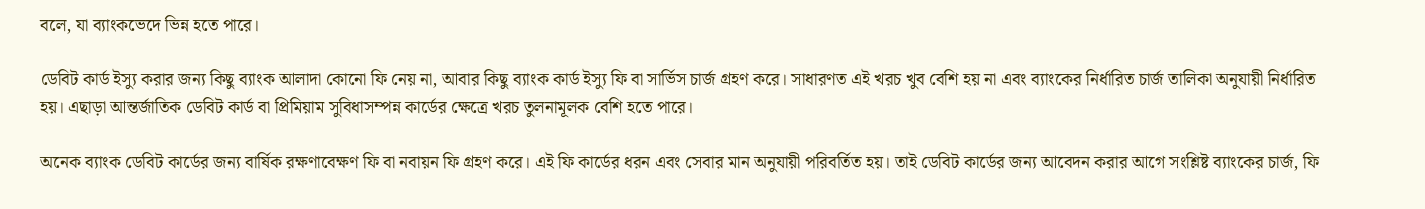বলে, যা ব্যাংকভেদে ভিন্ন হতে পারে।

ডেবিট কার্ড ইস্যু করার জন্য কিছু ব্যাংক আলাদা কোনো ফি নেয় না, আবার কিছু ব্যাংক কার্ড ইস্যু ফি বা সার্ভিস চার্জ গ্রহণ করে। সাধারণত এই খরচ খুব বেশি হয় না এবং ব্যাংকের নির্ধারিত চার্জ তালিকা অনুযায়ী নির্ধারিত হয়। এছাড়া আন্তর্জাতিক ডেবিট কার্ড বা প্রিমিয়াম সুবিধাসম্পন্ন কার্ডের ক্ষেত্রে খরচ তুলনামূলক বেশি হতে পারে।

অনেক ব্যাংক ডেবিট কার্ডের জন্য বার্ষিক রক্ষণাবেক্ষণ ফি বা নবায়ন ফি গ্রহণ করে। এই ফি কার্ডের ধরন এবং সেবার মান অনুযায়ী পরিবর্তিত হয়। তাই ডেবিট কার্ডের জন্য আবেদন করার আগে সংশ্লিষ্ট ব্যাংকের চার্জ, ফি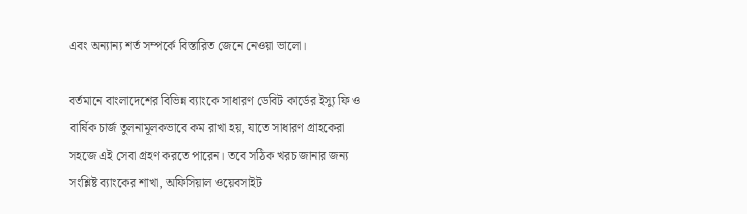এবং অন্যান্য শর্ত সম্পর্কে বিস্তারিত জেনে নেওয়া ভালো।

বর্তমানে বাংলাদেশের বিভিন্ন ব্যাংকে সাধারণ ডেবিট কার্ডের ইস্যু ফি ও বার্ষিক চার্জ তুলনামূলকভাবে কম রাখা হয়, যাতে সাধারণ গ্রাহকেরা সহজে এই সেবা গ্রহণ করতে পারেন। তবে সঠিক খরচ জানার জন্য সংশ্লিষ্ট ব্যাংকের শাখা, অফিসিয়াল ওয়েবসাইট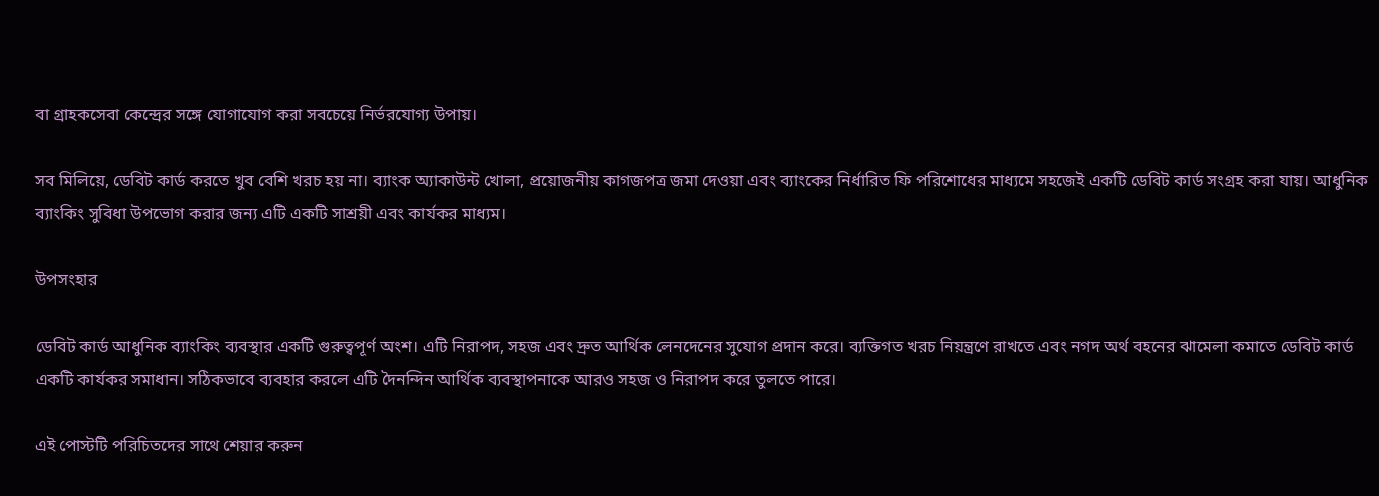বা গ্রাহকসেবা কেন্দ্রের সঙ্গে যোগাযোগ করা সবচেয়ে নির্ভরযোগ্য উপায়।

সব মিলিয়ে, ডেবিট কার্ড করতে খুব বেশি খরচ হয় না। ব্যাংক অ্যাকাউন্ট খোলা, প্রয়োজনীয় কাগজপত্র জমা দেওয়া এবং ব্যাংকের নির্ধারিত ফি পরিশোধের মাধ্যমে সহজেই একটি ডেবিট কার্ড সংগ্রহ করা যায়। আধুনিক ব্যাংকিং সুবিধা উপভোগ করার জন্য এটি একটি সাশ্রয়ী এবং কার্যকর মাধ্যম।

উপসংহার

ডেবিট কার্ড আধুনিক ব্যাংকিং ব্যবস্থার একটি গুরুত্বপূর্ণ অংশ। এটি নিরাপদ, সহজ এবং দ্রুত আর্থিক লেনদেনের সুযোগ প্রদান করে। ব্যক্তিগত খরচ নিয়ন্ত্রণে রাখতে এবং নগদ অর্থ বহনের ঝামেলা কমাতে ডেবিট কার্ড একটি কার্যকর সমাধান। সঠিকভাবে ব্যবহার করলে এটি দৈনন্দিন আর্থিক ব্যবস্থাপনাকে আরও সহজ ও নিরাপদ করে তুলতে পারে।

এই পোস্টটি পরিচিতদের সাথে শেয়ার করুন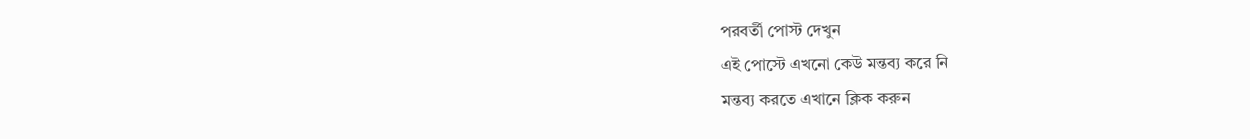পরবর্তী পোস্ট দেখুন
এই পোস্টে এখনো কেউ মন্তব্য করে নি
মন্তব্য করতে এখানে ক্লিক করুন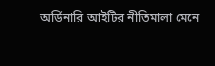অর্ডিনারি আইটির নীতিমালা মেনে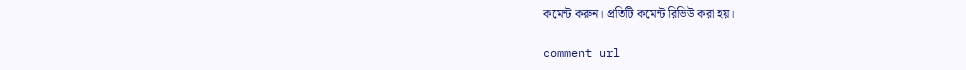কমেন্ট করুন। প্রতিটি কমেন্ট রিভিউ করা হয়।

comment url